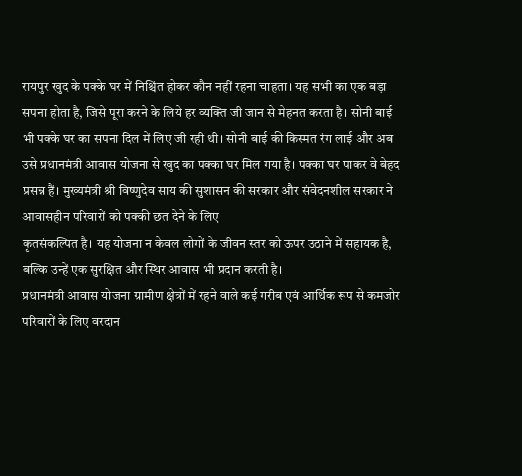रायपुर खुद के पक्के घर में निश्चिंत होकर कौन नहीं रहना चाहता। यह सभी का एक बड़ा सपना होता है, जिसे पूरा करने के लिये हर व्यक्ति जी जान से मेहनत करता है। सोनी बाई भी पक्के घर का सपना दिल में लिए जी रही थी। सोनी बाई की किस्मत रंग लाई और अब उसे प्रधानमंत्री आवास योजना से खुद का पक्का घर मिल गया है। पक्का घर पाकर वे बेहद प्रसन्न हैं। मुख्यमंत्री श्री विष्णुदेव साय की सुशासन की सरकार और संवेदनशील सरकार ने आवासहीन परिवारों को पक्की छत देने के लिए
कृतसंकल्पित है। यह योजना न केवल लोगों के जीवन स्तर को ऊपर उठाने में सहायक है, बल्कि उन्हें एक सुरक्षित और स्थिर आवास भी प्रदान करती है।
प्रधानमंत्री आवास योजना ग्रामीण क्षेत्रों में रहने वाले कई गरीब एवं आर्थिक रूप से कमजोर परिवारों के लिए वरदान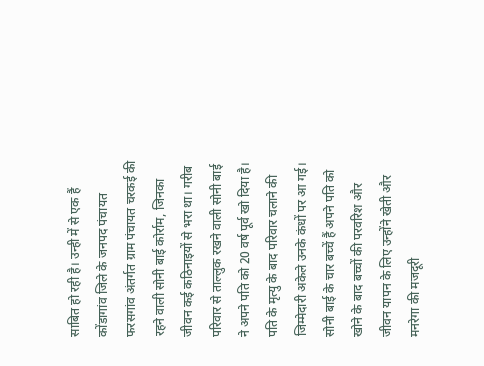साबित हो रही है। उन्ही में से एक हैं कोंडागांव जिले के जनपद पंचायत फरसगांव अंतर्गत ग्राम पंचायत चरकई की रहने वाली सोनी बाई कोर्राम, जिनका जीवन कई कठिनाइयों से भरा था। गरीब परिवार से ताल्लुक रखने वाली सोनी बाई ने अपने पति को 20 वर्ष पूर्व खो दिया है। पति के मृत्यु के बाद परिवार चलाने की जिम्मेदारी अकेले उनके कंधों पर आ गई। सोनी बाई के चार बच्चें हैं अपने पति को खोने के बाद बच्चों की परवरिश और जीवन यापन के लिए उन्होंने खेती और मनरेगा की मजदूरी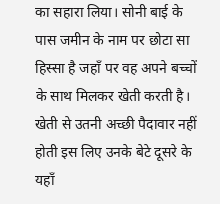का सहारा लिया। सोनी बाई के पास जमीन के नाम पर छोटा सा हिस्सा है जहाँ पर वह अपने बच्चों के साथ मिलकर खेती करती है। खेती से उतनी अच्छी पैदावार नहीं होती इस लिए उनके बेटे दूसरे के यहाँ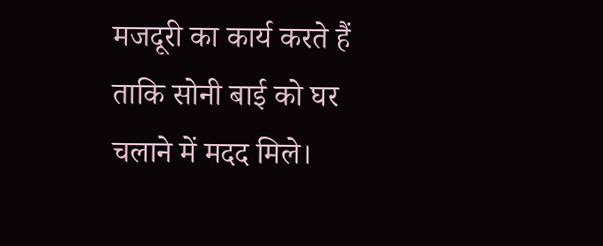मजदूरी का कार्य करते हैं ताकि सोनी बाई को घर चलाने में मदद मिले।